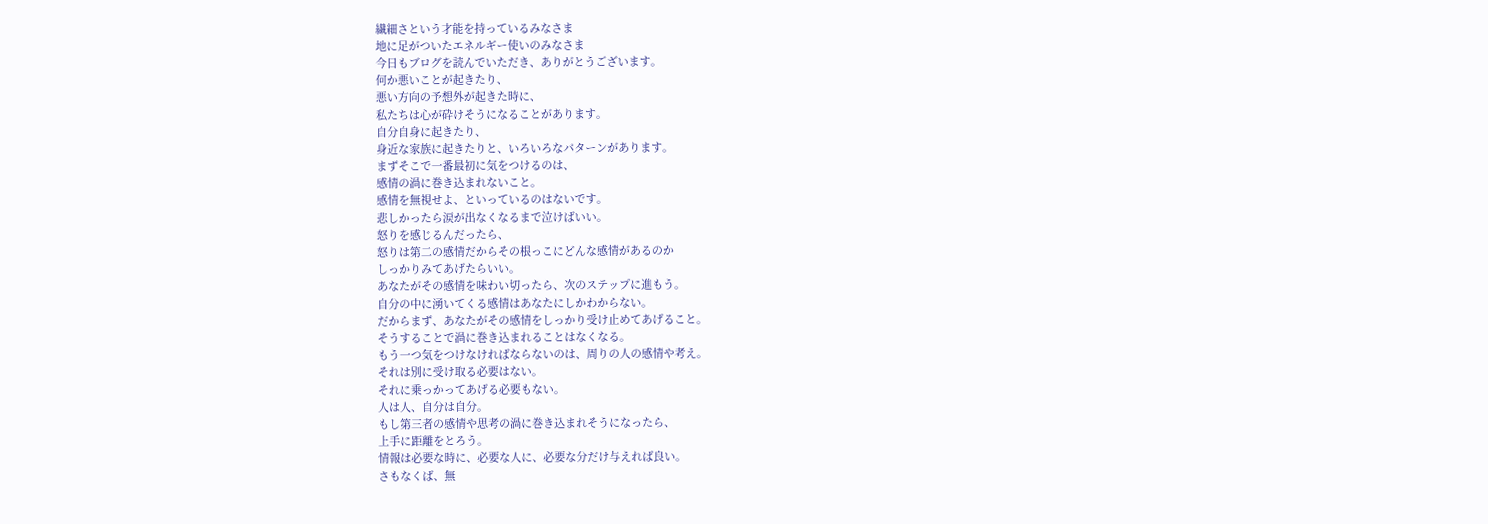繊細さという才能を持っているみなさま
地に足がついたエネルギー使いのみなさま
今日もブログを読んでいただき、ありがとうございます。
何か悪いことが起きたり、
悪い方向の予想外が起きた時に、
私たちは心が砕けそうになることがあります。
自分自身に起きたり、
身近な家族に起きたりと、いろいろなパターンがあります。
まずそこで一番最初に気をつけるのは、
感情の渦に巻き込まれないこと。
感情を無視せよ、といっているのはないです。
悲しかったら涙が出なくなるまで泣けばいい。
怒りを感じるんだったら、
怒りは第二の感情だからその根っこにどんな感情があるのか
しっかりみてあげたらいい。
あなたがその感情を味わい切ったら、次のステップに進もう。
自分の中に湧いてくる感情はあなたにしかわからない。
だからまず、あなたがその感情をしっかり受け止めてあげること。
そうすることで渦に巻き込まれることはなくなる。
もう一つ気をつけなければならないのは、周りの人の感情や考え。
それは別に受け取る必要はない。
それに乗っかってあげる必要もない。
人は人、自分は自分。
もし第三者の感情や思考の渦に巻き込まれそうになったら、
上手に距離をとろう。
情報は必要な時に、必要な人に、必要な分だけ与えれば良い。
さもなくば、無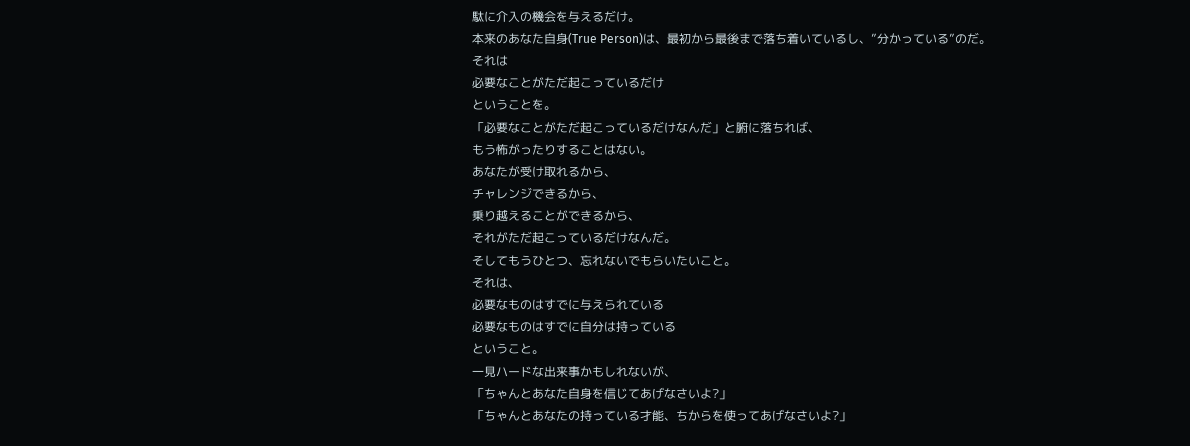駄に介入の機会を与えるだけ。
本来のあなた自身(True Person)は、最初から最後まで落ち着いているし、”分かっている”のだ。
それは
必要なことがただ起こっているだけ
ということを。
「必要なことがただ起こっているだけなんだ」と腑に落ちれば、
もう怖がったりすることはない。
あなたが受け取れるから、
チャレンジできるから、
乗り越えることができるから、
それがただ起こっているだけなんだ。
そしてもうひとつ、忘れないでもらいたいこと。
それは、
必要なものはすでに与えられている
必要なものはすでに自分は持っている
ということ。
一見ハードな出来事かもしれないが、
「ちゃんとあなた自身を信じてあげなさいよ?」
「ちゃんとあなたの持っている才能、ちからを使ってあげなさいよ?」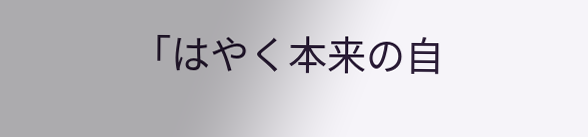「はやく本来の自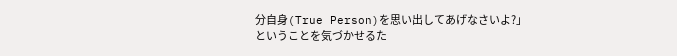分自身(True Person)を思い出してあげなさいよ?」
ということを気づかせるた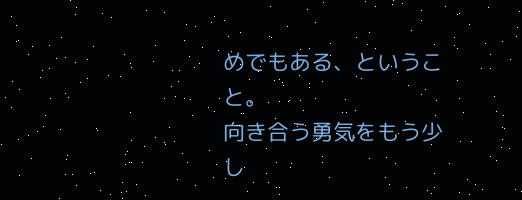めでもある、ということ。
向き合う勇気をもう少し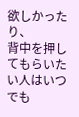欲しかったり、
背中を押してもらいたい人はいつでも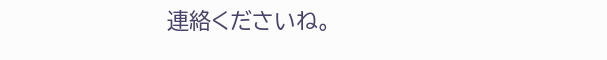連絡くださいね。